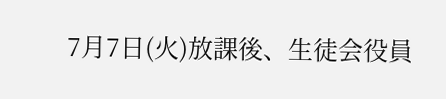7月7日(火)放課後、生徒会役員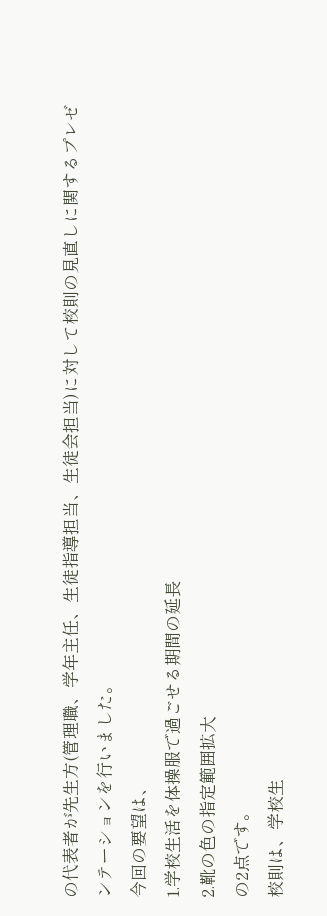の代表者が先生方(管理職、学年主任、生徒指導担当、生徒会担当)に対して校則の見直しに関するプレゼンテーションを行いました。
今回の要望は、
1.学校生活を体操服で過ごせる期間の延長
2.靴の色の指定範囲拡大
の2点です。
校則は、学校生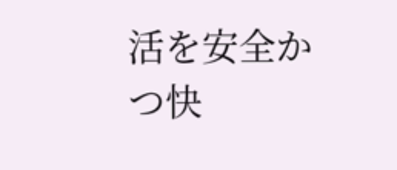活を安全かつ快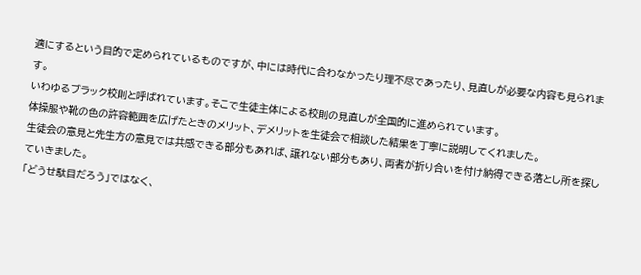適にするという目的で定められているものですが、中には時代に合わなかったり理不尽であったり、見直しが必要な内容も見られます。
いわゆるブラック校則と呼ばれています。そこで生徒主体による校則の見直しが全国的に進められています。
体操服や靴の色の許容範囲を広げたときのメリット、デメリットを生徒会で相談した結果を丁寧に説明してくれました。
生徒会の意見と先生方の意見では共感できる部分もあれば、譲れない部分もあり、両者が折り合いを付け納得できる落とし所を探していきました。
「どうせ駄目だろう」ではなく、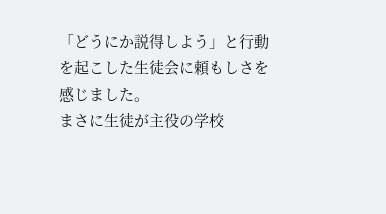「どうにか説得しよう」と行動を起こした生徒会に頼もしさを感じました。
まさに生徒が主役の学校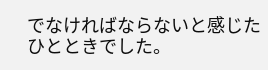でなければならないと感じたひとときでした。